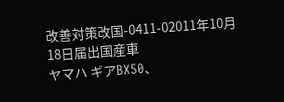改善対策改国-0411-02011年10月18日届出国産車
ヤマハ ギアBX50、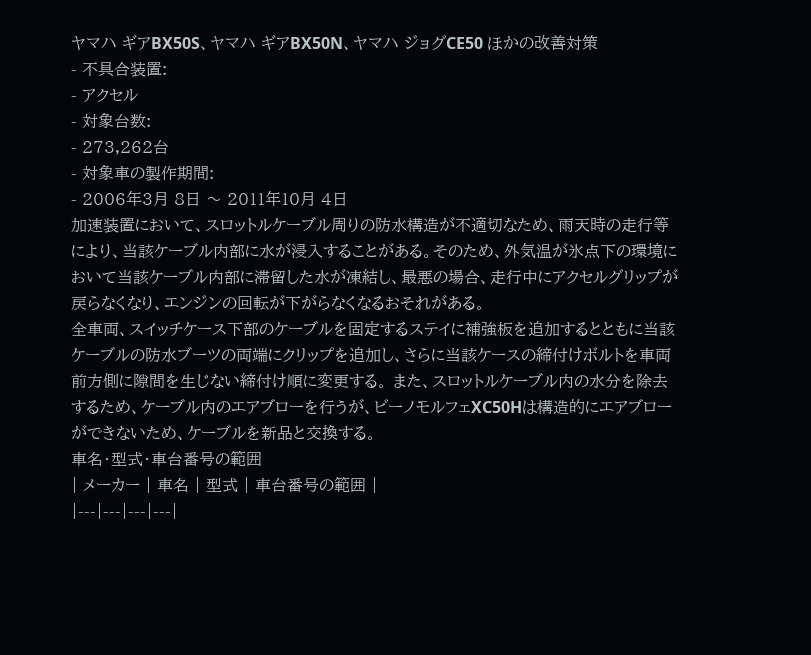ヤマハ ギアBX50S、ヤマハ ギアBX50N、ヤマハ ジョグCE50 ほかの改善対策
- 不具合装置:
- アクセル
- 対象台数:
- 273,262台
- 対象車の製作期間:
- 2006年3月 8日 〜 2011年10月 4日
加速装置において、スロットルケーブル周りの防水構造が不適切なため、雨天時の走行等により、当該ケーブル内部に水が浸入することがある。そのため、外気温が氷点下の環境において当該ケーブル内部に滞留した水が凍結し、最悪の場合、走行中にアクセルグリップが戻らなくなり、エンジンの回転が下がらなくなるおそれがある。
全車両、スイッチケース下部のケーブルを固定するステイに補強板を追加するとともに当該ケーブルの防水ブーツの両端にクリップを追加し、さらに当該ケースの締付けボルトを車両前方側に隙間を生じない締付け順に変更する。 また、スロットルケーブル内の水分を除去するため、ケーブル内のエアブローを行うが、ビーノモルフェXC50Hは構造的にエアブローができないため、ケーブルを新品と交換する。
車名・型式・車台番号の範囲
| メーカー | 車名 | 型式 | 車台番号の範囲 |
|---|---|---|---|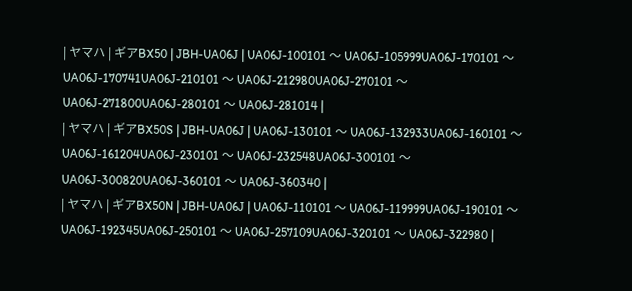| ヤマハ | ギアBX50 | JBH-UA06J | UA06J-100101 〜 UA06J-105999UA06J-170101 〜 UA06J-170741UA06J-210101 〜 UA06J-212980UA06J-270101 〜 UA06J-271800UA06J-280101 〜 UA06J-281014 |
| ヤマハ | ギアBX50S | JBH-UA06J | UA06J-130101 〜 UA06J-132933UA06J-160101 〜 UA06J-161204UA06J-230101 〜 UA06J-232548UA06J-300101 〜 UA06J-300820UA06J-360101 〜 UA06J-360340 |
| ヤマハ | ギアBX50N | JBH-UA06J | UA06J-110101 〜 UA06J-119999UA06J-190101 〜 UA06J-192345UA06J-250101 〜 UA06J-257109UA06J-320101 〜 UA06J-322980 |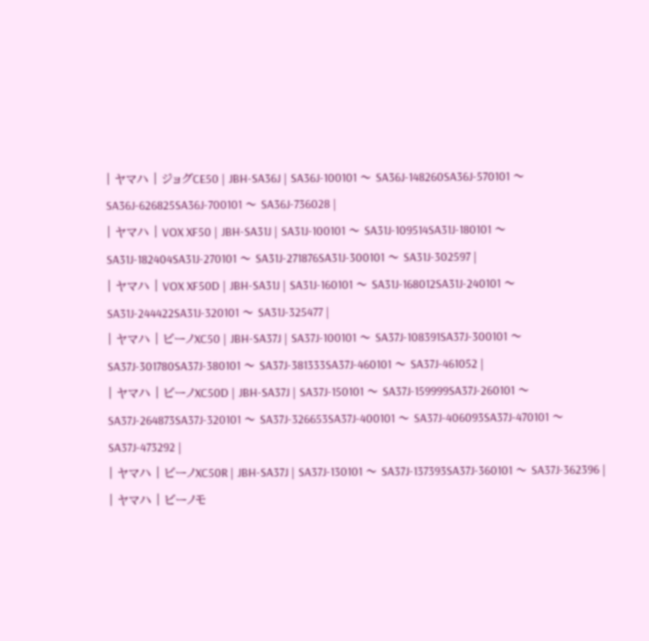| ヤマハ | ジョグCE50 | JBH-SA36J | SA36J-100101 〜 SA36J-148260SA36J-570101 〜 SA36J-626825SA36J-700101 〜 SA36J-736028 |
| ヤマハ | VOX XF50 | JBH-SA31J | SA31J-100101 〜 SA31J-109514SA31J-180101 〜 SA31J-182404SA31J-270101 〜 SA31J-271876SA31J-300101 〜 SA31J-302597 |
| ヤマハ | VOX XF50D | JBH-SA31J | SA31J-160101 〜 SA31J-168012SA31J-240101 〜 SA31J-244422SA31J-320101 〜 SA31J-325477 |
| ヤマハ | ビーノXC50 | JBH-SA37J | SA37J-100101 〜 SA37J-108391SA37J-300101 〜 SA37J-301780SA37J-380101 〜 SA37J-381333SA37J-460101 〜 SA37J-461052 |
| ヤマハ | ビーノXC50D | JBH-SA37J | SA37J-150101 〜 SA37J-159999SA37J-260101 〜 SA37J-264873SA37J-320101 〜 SA37J-326653SA37J-400101 〜 SA37J-406093SA37J-470101 〜 SA37J-473292 |
| ヤマハ | ビーノXC50R | JBH-SA37J | SA37J-130101 〜 SA37J-137393SA37J-360101 〜 SA37J-362396 |
| ヤマハ | ビーノモ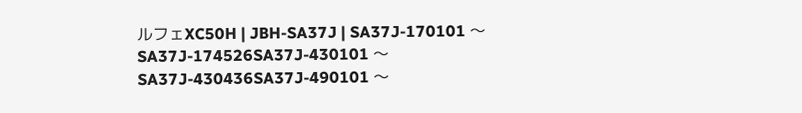ルフェXC50H | JBH-SA37J | SA37J-170101 〜 SA37J-174526SA37J-430101 〜 SA37J-430436SA37J-490101 〜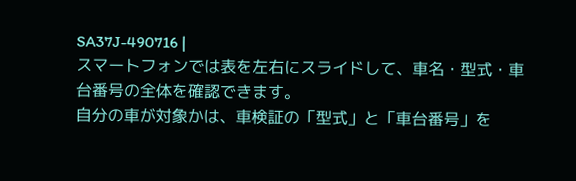SA37J-490716 |
スマートフォンでは表を左右にスライドして、車名・型式・車台番号の全体を確認できます。
自分の車が対象かは、車検証の「型式」と「車台番号」を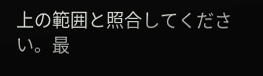上の範囲と照合してください。最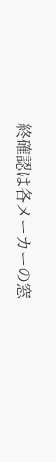終確認は各メーカーの窓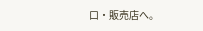口・販売店へ。